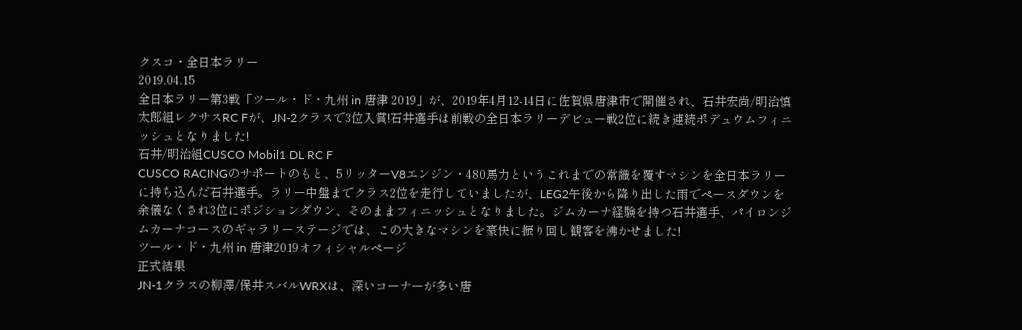クスコ・全日本ラリー
2019.04.15
全日本ラリー第3戦「ツール・ド・九州 in 唐津 2019」が、2019年4月12-14日に佐賀県唐津市で開催され、石井宏尚/明治慎太郎組レクサスRC Fが、JN-2クラスで3位入賞!石井選手は前戦の全日本ラリーデビュー戦2位に続き連続ポデュウムフィニッシュとなりました!
石井/明治組CUSCO Mobil1 DL RC F
CUSCO RACINGのサポートのもと、5リッターV8エンジン・480馬力というこれまでの常識を覆すマシンを全日本ラリーに持ち込んだ石井選手。ラリー中盤までクラス2位を走行していましたが、LEG2午後から降り出した雨でペースダウンを余儀なくされ3位にポジションダウン、そのままフィニッシュとなりました。ジムカーナ経験を持つ石井選手、パイロンジムカーナコースのギャラリーステージでは、この大きなマシンを豪快に振り回し観客を沸かせました!
ツール・ド・九州 in 唐津2019オフィシャルページ
正式結果
JN-1クラスの柳澤/保井スバルWRXは、深いコーナーが多い唐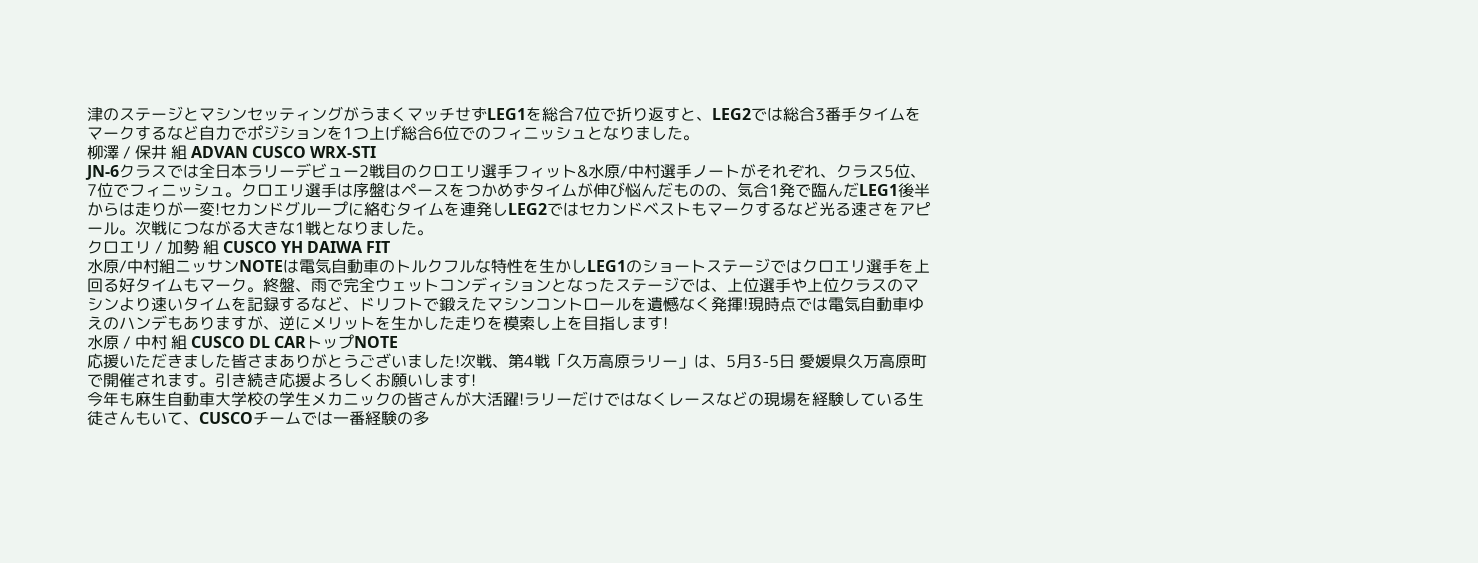津のステージとマシンセッティングがうまくマッチせずLEG1を総合7位で折り返すと、LEG2では総合3番手タイムをマークするなど自力でポジションを1つ上げ総合6位でのフィニッシュとなりました。
柳澤 / 保井 組 ADVAN CUSCO WRX-STI
JN-6クラスでは全日本ラリーデビュー2戦目のクロエリ選手フィット&水原/中村選手ノートがそれぞれ、クラス5位、7位でフィニッシュ。クロエリ選手は序盤はペースをつかめずタイムが伸び悩んだものの、気合1発で臨んだLEG1後半からは走りが一変!セカンドグループに絡むタイムを連発しLEG2ではセカンドベストもマークするなど光る速さをアピール。次戦につながる大きな1戦となりました。
クロエリ / 加勢 組 CUSCO YH DAIWA FIT
水原/中村組ニッサンNOTEは電気自動車のトルクフルな特性を生かしLEG1のショートステージではクロエリ選手を上回る好タイムもマーク。終盤、雨で完全ウェットコンディションとなったステージでは、上位選手や上位クラスのマシンより速いタイムを記録するなど、ドリフトで鍛えたマシンコントロールを遺憾なく発揮!現時点では電気自動車ゆえのハンデもありますが、逆にメリットを生かした走りを模索し上を目指します!
水原 / 中村 組 CUSCO DL CARトップNOTE
応援いただきました皆さまありがとうございました!次戦、第4戦「久万高原ラリー」は、5月3-5日 愛媛県久万高原町で開催されます。引き続き応援よろしくお願いします!
今年も麻生自動車大学校の学生メカニックの皆さんが大活躍!ラリーだけではなくレースなどの現場を経験している生徒さんもいて、CUSCOチームでは一番経験の多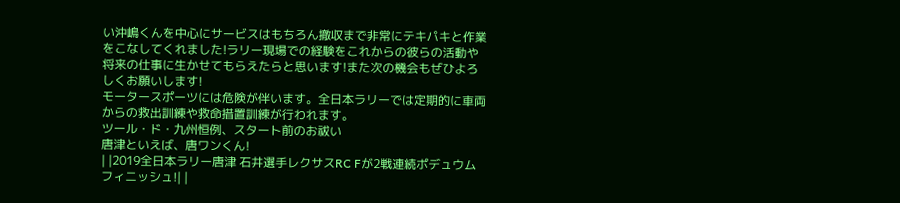い沖嶋くんを中心にサービスはもちろん撤収まで非常にテキパキと作業をこなしてくれました!ラリー現場での経験をこれからの彼らの活動や将来の仕事に生かせてもらえたらと思います!また次の機会もぜひよろしくお願いします!
モータースポーツには危険が伴います。全日本ラリーでは定期的に車両からの救出訓練や救命措置訓練が行われます。
ツール・ド・九州恒例、スタート前のお祓い
唐津といえば、唐ワンくん!
| |2019全日本ラリー唐津 石井選手レクサスRC Fが2戦連続ポデュウムフィニッシュ!| |